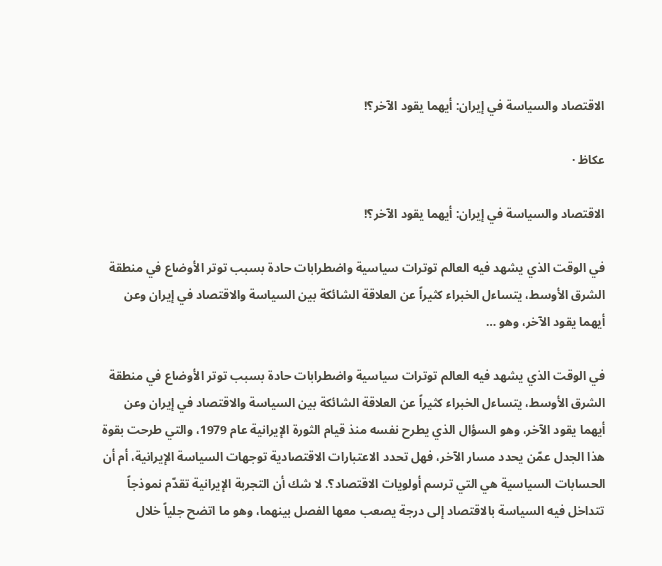الاقتصاد والسياسة في إيران: أيهما يقود الآخر؟!

عكاظ ·

الاقتصاد والسياسة في إيران: أيهما يقود الآخر؟!

في الوقت الذي يشهد فيه العالم توترات سياسية واضطرابات حادة بسبب توتر الأوضاع في منطقة الشرق الأوسط، يتساءل الخبراء كثيراً عن العلاقة الشائكة بين السياسة والاقتصاد في إيران وعن أيهما يقود الآخر، وهو …

في الوقت الذي يشهد فيه العالم توترات سياسية واضطرابات حادة بسبب توتر الأوضاع في منطقة الشرق الأوسط، يتساءل الخبراء كثيراً عن العلاقة الشائكة بين السياسة والاقتصاد في إيران وعن أيهما يقود الآخر، وهو السؤال الذي يطرح نفسه منذ قيام الثورة الإيرانية عام 1979، والتي طرحت بقوة هذا الجدل عمّن يحدد مسار الآخر، فهل تحدد الاعتبارات الاقتصادية توجهات السياسة الإيرانية، أم أن الحسابات السياسية هي التي ترسم أولويات الاقتصاد؟. لا شك أن التجربة الإيرانية تقدّم نموذجاً تتداخل فيه السياسة بالاقتصاد إلى درجة يصعب معها الفصل بينهما، وهو ما اتضح جلياً خلال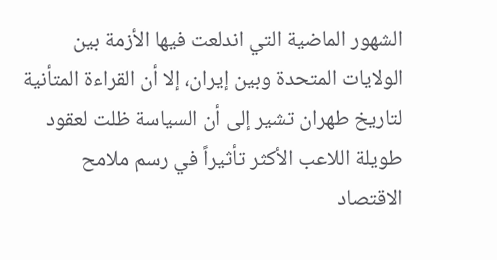الشهور الماضية التي اندلعت فيها الأزمة بين الولايات المتحدة وبين إيران، إلا أن القراءة المتأنية لتاريخ طهران تشير إلى أن السياسة ظلت لعقود طويلة اللاعب الأكثر تأثيراً في رسم ملامح الاقتصاد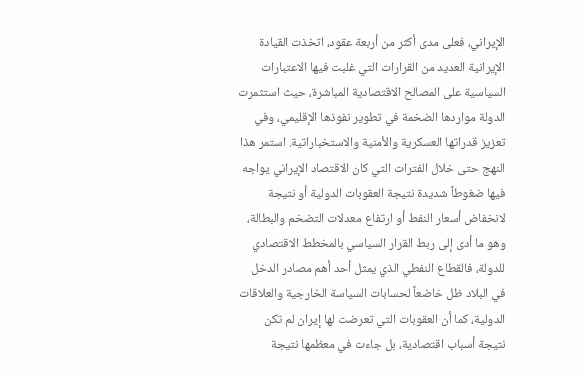الإيراني، فعلى مدى أكثر من أربعة عقود، اتخذت القيادة الإيرانية العديد من القرارات التي غلبت فيها الاعتبارات السياسية على المصالح الاقتصادية المباشرة، حيث استثمرت الدولة مواردها الضخمة في تطوير نفوذها الإقليمي، وفي تعزيز قدراتها العسكرية والأمنية والاستخباراتية. استمر هذا النهج حتى خلال الفترات التي كان الاقتصاد الإيراني يواجه فيها ضغوطاً شديدة نتيجة العقوبات الدولية أو نتيجة لانخفاض أسعار النفط أو ارتفاع معدلات التضخم والبطالة، وهو ما أدى إلى ربط القرار السياسي بالمخطط الاقتصادي للدولة، فالقطاع النفطي الذي يمثل أحد أهم مصادر الدخل في البلاد ظل خاضعاً لحسابات السياسة الخارجية والعلاقات الدولية، كما أن العقوبات التي تعرضت لها إيران لم تكن نتيجة أسباب اقتصادية، بل جاءت في معظمها نتيجة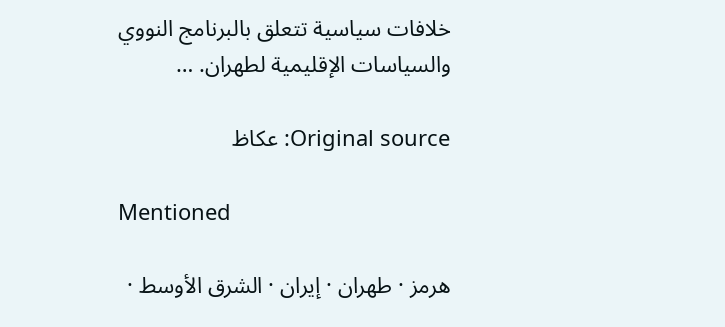خلافات سياسية تتعلق بالبرنامج النووي والسياسات الإقليمية لطهران. …

Original source: عكاظ

Mentioned

هرمز · طهران · إيران · الشرق الأوسط ·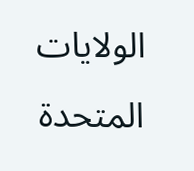الولايات المتحدة